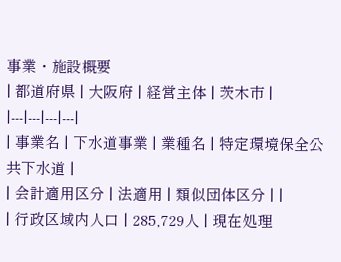事業・施設概要
| 都道府県 | 大阪府 | 経営主体 | 茨木市 |
|---|---|---|---|
| 事業名 | 下水道事業 | 業種名 | 特定環境保全公共下水道 |
| 会計適用区分 | 法適用 | 類似団体区分 | |
| 行政区域内人口 | 285,729人 | 現在処理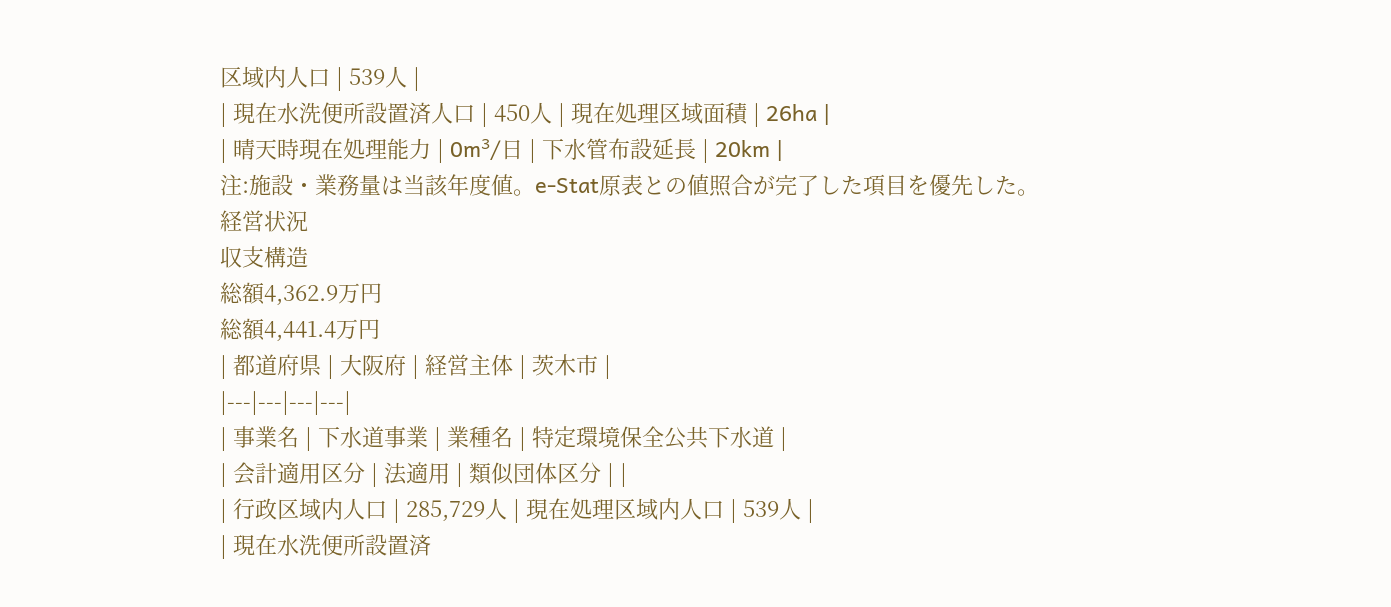区域内人口 | 539人 |
| 現在水洗便所設置済人口 | 450人 | 現在処理区域面積 | 26ha |
| 晴天時現在処理能力 | 0m³/日 | 下水管布設延長 | 20km |
注:施設・業務量は当該年度値。e-Stat原表との値照合が完了した項目を優先した。
経営状況
収支構造
総額4,362.9万円
総額4,441.4万円
| 都道府県 | 大阪府 | 経営主体 | 茨木市 |
|---|---|---|---|
| 事業名 | 下水道事業 | 業種名 | 特定環境保全公共下水道 |
| 会計適用区分 | 法適用 | 類似団体区分 | |
| 行政区域内人口 | 285,729人 | 現在処理区域内人口 | 539人 |
| 現在水洗便所設置済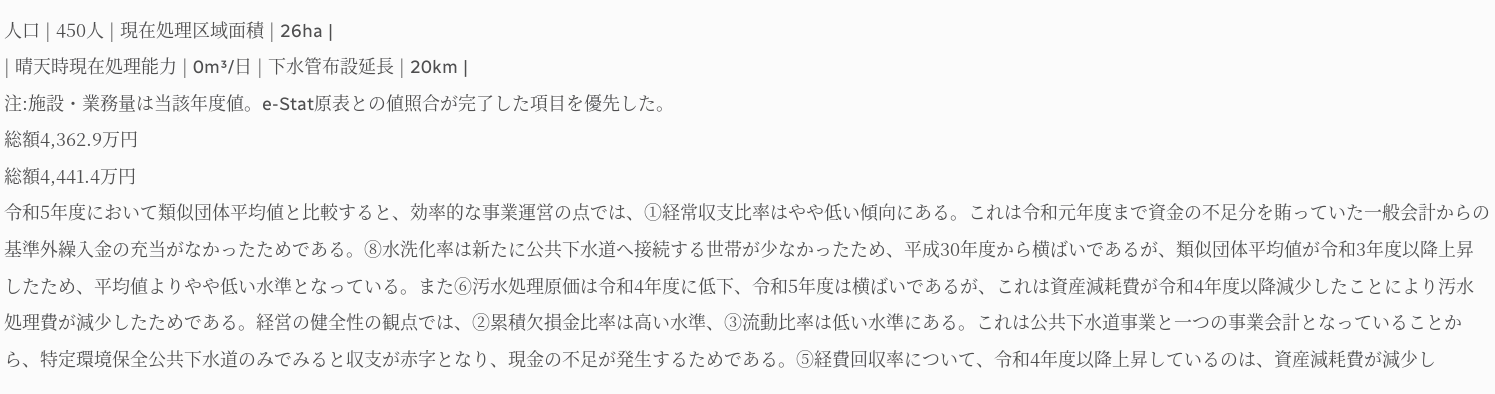人口 | 450人 | 現在処理区域面積 | 26ha |
| 晴天時現在処理能力 | 0m³/日 | 下水管布設延長 | 20km |
注:施設・業務量は当該年度値。e-Stat原表との値照合が完了した項目を優先した。
総額4,362.9万円
総額4,441.4万円
令和5年度において類似団体平均値と比較すると、効率的な事業運営の点では、①経常収支比率はやや低い傾向にある。これは令和元年度まで資金の不足分を賄っていた一般会計からの基準外繰入金の充当がなかったためである。⑧水洗化率は新たに公共下水道へ接続する世帯が少なかったため、平成30年度から横ばいであるが、類似団体平均値が令和3年度以降上昇したため、平均値よりやや低い水準となっている。また⑥汚水処理原価は令和4年度に低下、令和5年度は横ばいであるが、これは資産減耗費が令和4年度以降減少したことにより汚水処理費が減少したためである。経営の健全性の観点では、②累積欠損金比率は高い水準、③流動比率は低い水準にある。これは公共下水道事業と一つの事業会計となっていることから、特定環境保全公共下水道のみでみると収支が赤字となり、現金の不足が発生するためである。⑤経費回収率について、令和4年度以降上昇しているのは、資産減耗費が減少し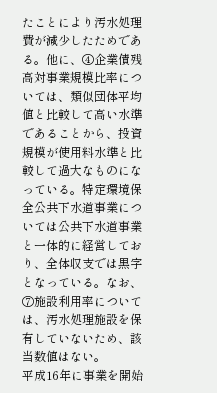たことにより汚水処理費が減少したためである。他に、④企業債残高対事業規模比率については、類似団体平均値と比較して高い水準であることから、投資規模が使用料水準と比較して過大なものになっている。特定環境保全公共下水道事業については公共下水道事業と一体的に経営しており、全体収支では黒字となっている。なお、⑦施設利用率については、汚水処理施設を保有していないため、該当数値はない。
平成16年に事業を開始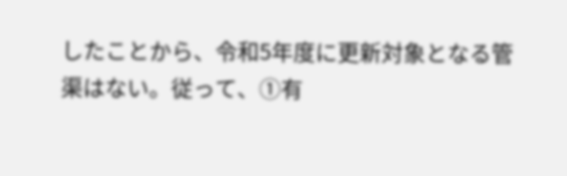したことから、令和5年度に更新対象となる管渠はない。従って、①有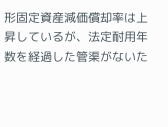形固定資産減価償却率は上昇しているが、法定耐用年数を経過した管渠がないた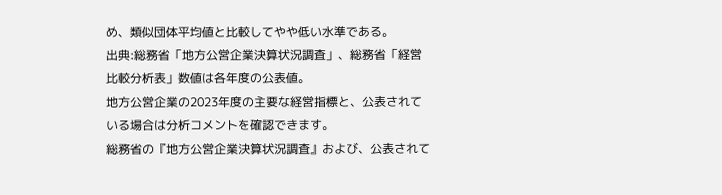め、類似団体平均値と比較してやや低い水準である。
出典:総務省「地方公営企業決算状況調査」、総務省「経営比較分析表」数値は各年度の公表値。
地方公営企業の2023年度の主要な経営指標と、公表されている場合は分析コメントを確認できます。
総務省の『地方公営企業決算状況調査』および、公表されて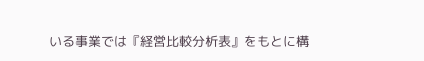いる事業では『経営比較分析表』をもとに構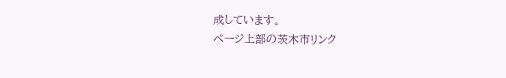成しています。
ページ上部の茨木市リンク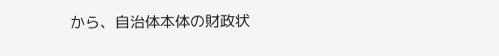から、自治体本体の財政状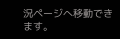況ページへ移動できます。